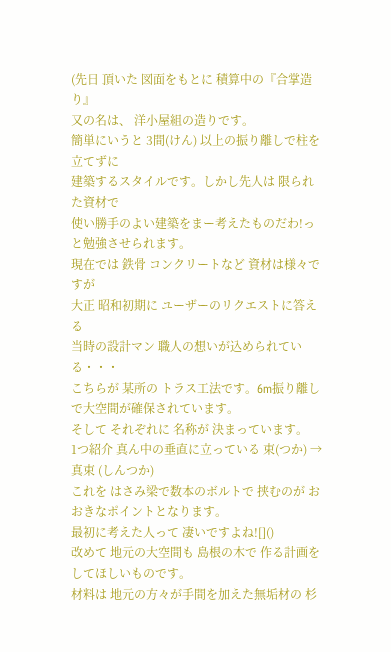(先日 頂いた 図面をもとに 積算中の『合掌造り』
又の名は、 洋小屋組の造りです。
簡単にいうと 3間(けん) 以上の振り離しで柱を立てずに
建築するスタイルです。しかし先人は 限られた資材で
使い勝手のよい建築をまー考えたものだわ!っと勉強させられます。
現在では 鉄骨 コンクリートなど 資材は様々ですが
大正 昭和初期に ユーザーのリクエストに答える
当時の設計マン 職人の想いが込められている・・・
こちらが 某所の トラス工法です。6m振り離しで大空間が確保されています。
そして それぞれに 名称が 決まっています。
1つ紹介 真ん中の垂直に立っている 束(つか) → 真束 (しんつか)
これを はさみ梁で数本のボルトで 挟むのが おおきなポイントとなります。
最初に考えた人って 凄いですよね![]()
改めて 地元の大空間も 島根の木で 作る計画をしてほしいものです。
材料は 地元の方々が手間を加えた無垢材の 杉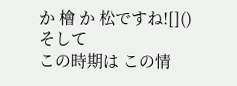か 檜 か 松ですね![]()
そして
この時期は この情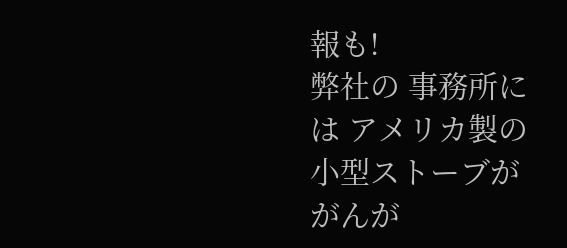報も!
弊社の 事務所には アメリカ製の小型ストーブが がんが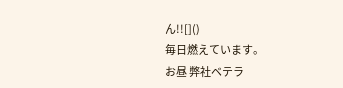ん!![]()
毎日燃えています。
お昼 弊社ベテラ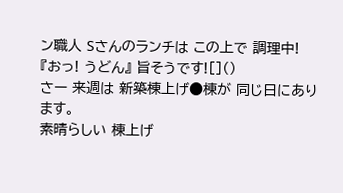ン職人 Sさんのランチは この上で 調理中!
『おっ! うどん』 旨そうです![]()
さー 来週は 新築棟上げ●棟が 同じ日にあります。
素晴らしい 棟上げ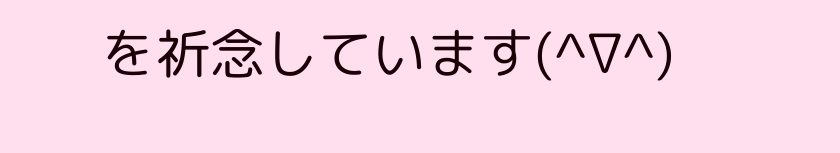を祈念しています(^∇^)